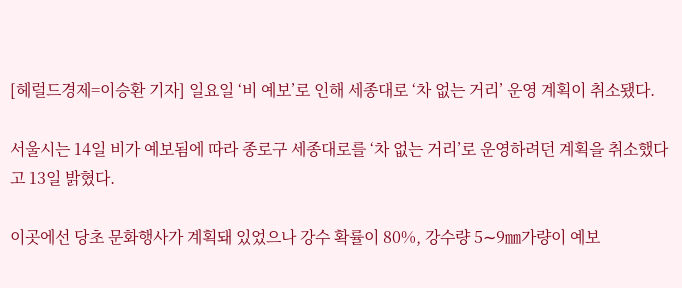[헤럴드경제=이승환 기자] 일요일 ‘비 예보’로 인해 세종대로 ‘차 없는 거리’ 운영 계획이 취소됐다.

서울시는 14일 비가 예보됨에 따라 종로구 세종대로를 ‘차 없는 거리’로 운영하려던 계획을 취소했다고 13일 밝혔다.

이곳에선 당초 문화행사가 계획돼 있었으나 강수 확률이 80%, 강수량 5∼9㎜가량이 예보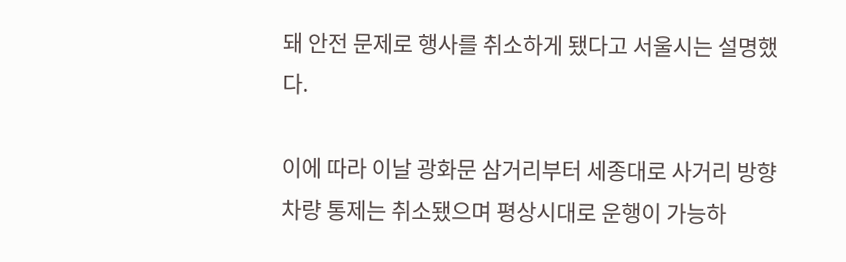돼 안전 문제로 행사를 취소하게 됐다고 서울시는 설명했다.

이에 따라 이날 광화문 삼거리부터 세종대로 사거리 방향 차량 통제는 취소됐으며 평상시대로 운행이 가능하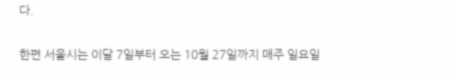다.

한편 서울시는 이달 7일부터 오는 10월 27일까지 매주 일요일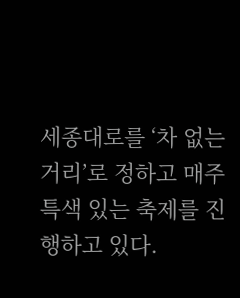세종대로를 ‘차 없는 거리’로 정하고 매주 특색 있는 축제를 진행하고 있다.